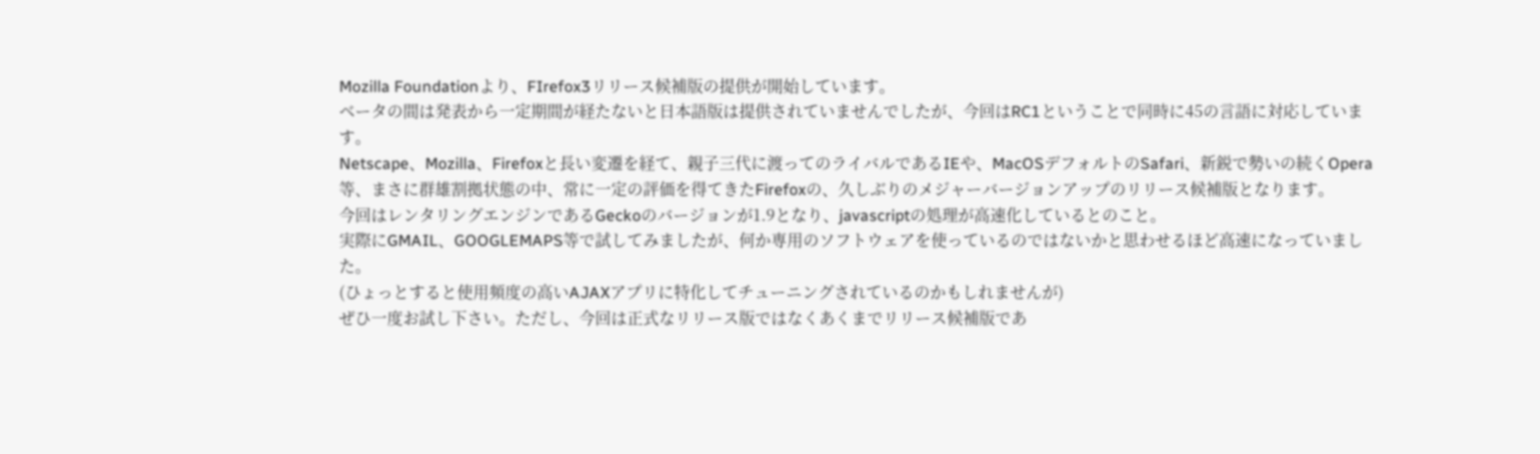Mozilla Foundationより、FIrefox3リリース候補版の提供が開始しています。
ベータの間は発表から一定期間が経たないと日本語版は提供されていませんでしたが、今回はRC1ということで同時に45の言語に対応しています。
Netscape、Mozilla、Firefoxと長い変遷を経て、親子三代に渡ってのライバルであるIEや、MacOSデフォルトのSafari、新鋭で勢いの続くOpera等、まさに群雄割拠状態の中、常に一定の評価を得てきたFirefoxの、久しぶりのメジャーバージョンアップのリリース候補版となります。
今回はレンタリングエンジンであるGeckoのバージョンが1.9となり、javascriptの処理が高速化しているとのこと。
実際にGMAIL、GOOGLEMAPS等で試してみましたが、何か専用のソフトウェアを使っているのではないかと思わせるほど高速になっていました。
(ひょっとすると使用頻度の高いAJAXアプリに特化してチューニングされているのかもしれませんが)
ぜひ一度お試し下さい。ただし、今回は正式なリリース版ではなくあくまでリリース候補版であ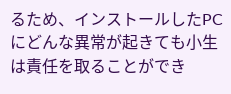るため、インストールしたPCにどんな異常が起きても小生は責任を取ることができ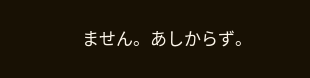ません。あしからず。